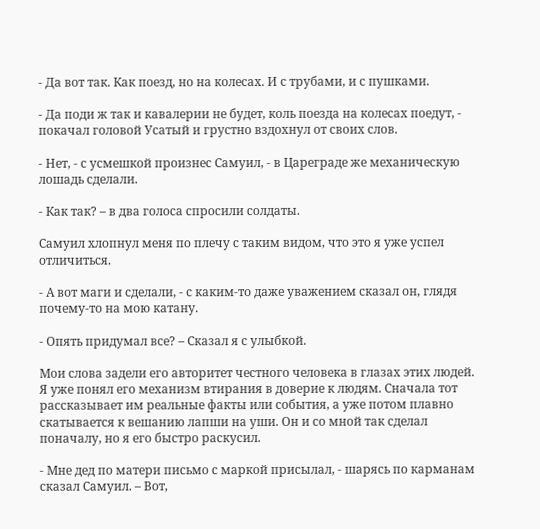- Да вот так. Как поезд, но на колесах. И с трубами, и с пушками.

- Да поди ж так и кавалерии не будет, коль поезда на колесах поедут, - покачал головой Усатый и грустно вздохнул от своих слов.

- Нет, - с усмешкой произнес Самуил, - в Цареграде же механическую лошадь сделали.

- Как так? – в два голоса спросили солдаты.

Самуил хлопнул меня по плечу с таким видом, что это я уже успел отличиться.

- А вот маги и сделали, - с каким-то даже уважением сказал он, глядя почему-то на мою катану.

- Опять придумал все? – Сказал я с улыбкой.

Мои слова задели его авторитет честного человека в глазах этих людей. Я уже понял его механизм втирания в доверие к людям. Сначала тот рассказывает им реальные факты или события, а уже потом плавно скатывается к вешанию лапши на уши. Он и со мной так сделал поначалу, но я его быстро раскусил.

- Мне дед по матери письмо с маркой присылал, - шарясь по карманам сказал Самуил. – Вот,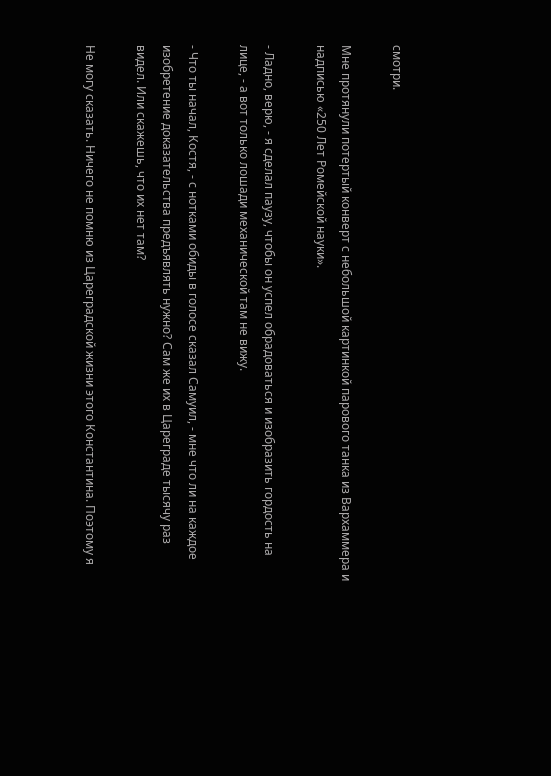смотри.

Мне протянули потертый конверт с небольшой картинкой парового танка из Вархаммера и надписью «250 Лет Ромейской науки».

- Ладно, верю, - я сделал паузу, чтобы он успел обрадоваться и изобразить гордость на лице, - а вот только лошади механической там не вижу.

- Что ты начал, Костя, - с нотками обиды в голосе сказал Самуил, - мне что ли на каждое изобретение доказательства предъявлять нужно? Сам же их в Цареграде тысячу раз видел. Или скажешь, что их нет там?

Не могу сказать. Ничего не помню из Цареградской жизни этого Константина. Поэтому я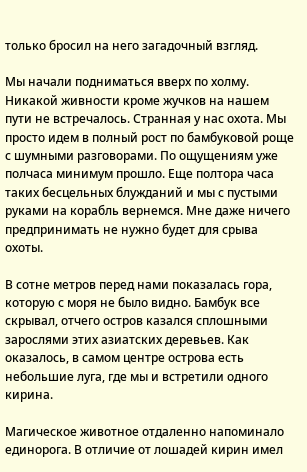только бросил на него загадочный взгляд.

Мы начали подниматься вверх по холму. Никакой живности кроме жучков на нашем пути не встречалось. Странная у нас охота. Мы просто идем в полный рост по бамбуковой роще с шумными разговорами. По ощущениям уже полчаса минимум прошло. Еще полтора часа таких бесцельных блужданий и мы с пустыми руками на корабль вернемся. Мне даже ничего предпринимать не нужно будет для срыва охоты.

В сотне метров перед нами показалась гора, которую с моря не было видно. Бамбук все скрывал, отчего остров казался сплошными зарослями этих азиатских деревьев. Как оказалось, в самом центре острова есть небольшие луга, где мы и встретили одного кирина.

Магическое животное отдаленно напоминало единорога. В отличие от лошадей кирин имел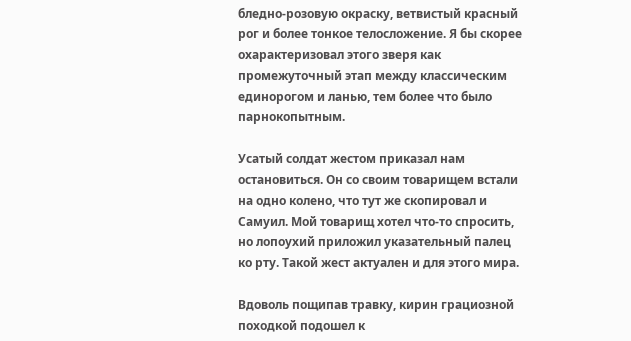бледно-розовую окраску, ветвистый красный рог и более тонкое телосложение. Я бы скорее охарактеризовал этого зверя как промежуточный этап между классическим единорогом и ланью, тем более что было парнокопытным.

Усатый солдат жестом приказал нам остановиться. Он со своим товарищем встали на одно колено, что тут же скопировал и Самуил. Мой товарищ хотел что-то спросить, но лопоухий приложил указательный палец ко рту. Такой жест актуален и для этого мира.

Вдоволь пощипав травку, кирин грациозной походкой подошел к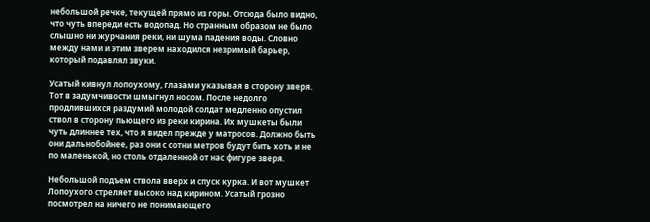небольшой речке, текущей прямо из горы. Отсюда было видно, что чуть впереди есть водопад. Но странным образом не было слышно ни журчания реки, ни шума падения воды. Словно между нами и этим зверем находился незримый барьер, который подавлял звуки.

Усатый кивнул лопоухому, глазами указывая в сторону зверя. Тот в задумчивости шмыгнул носом. После недолго продлившихся раздумий молодой солдат медленно опустил ствол в сторону пьющего из реки кирина. Их мушкеты были чуть длиннее тех, что я видел прежде у матросов. Должно быть они дальнобойнее, раз они с сотни метров будут бить хоть и не по маленькой, но столь отдаленной от нас фигуре зверя.

Небольшой подъем ствола вверх и спуск курка. И вот мушкет Лопоухого стреляет высоко над кирином. Усатый грозно посмотрел на ничего не понимающего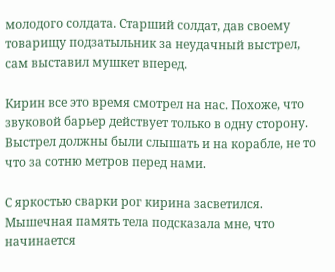молодого солдата. Старший солдат, дав своему товарищу подзатыльник за неудачный выстрел, сам выставил мушкет вперед.

Кирин все это время смотрел на нас. Похоже, что звуковой барьер действует только в одну сторону. Выстрел должны были слышать и на корабле, не то что за сотню метров перед нами.

С яркостью сварки рог кирина засветился. Мышечная память тела подсказала мне, что начинается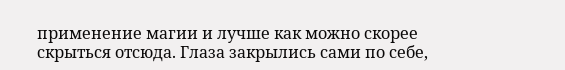применение магии и лучше как можно скорее скрыться отсюда. Глаза закрылись сами по себе,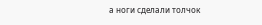а ноги сделали толчок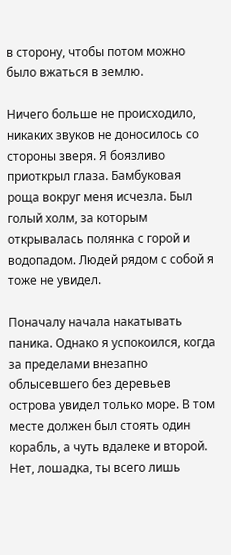в сторону, чтобы потом можно было вжаться в землю.

Ничего больше не происходило, никаких звуков не доносилось со стороны зверя. Я боязливо приоткрыл глаза. Бамбуковая роща вокруг меня исчезла. Был голый холм, за которым открывалась полянка с горой и водопадом. Людей рядом с собой я тоже не увидел.

Поначалу начала накатывать паника. Однако я успокоился, когда за пределами внезапно облысевшего без деревьев острова увидел только море. В том месте должен был стоять один корабль, а чуть вдалеке и второй. Нет, лошадка, ты всего лишь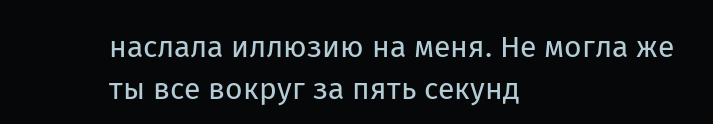наслала иллюзию на меня. Не могла же ты все вокруг за пять секунд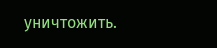уничтожить.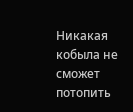Никакая кобыла не сможет потопить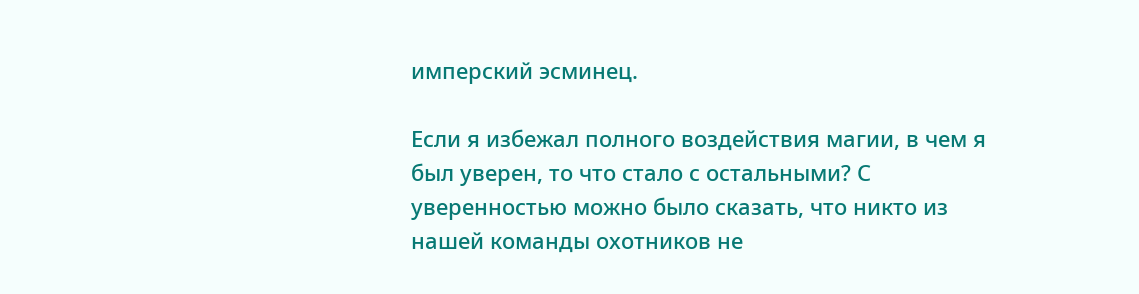имперский эсминец.

Если я избежал полного воздействия магии, в чем я был уверен, то что стало с остальными? С уверенностью можно было сказать, что никто из нашей команды охотников не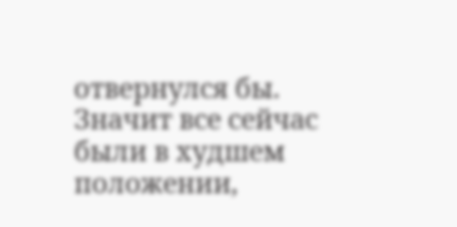отвернулся бы. Значит все сейчас были в худшем положении,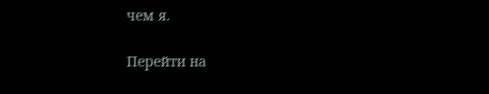чем я.

Перейти на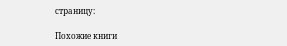страницу:

Похожие книги